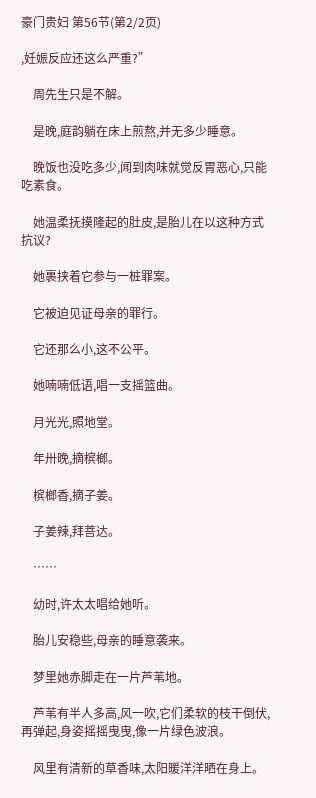豪门贵妇 第56节(第2/2页)

,妊娠反应还这么严重?”

    周先生只是不解。

    是晚,庭韵躺在床上煎熬,并无多少睡意。

    晚饭也没吃多少,闻到肉味就觉反胃恶心,只能吃素食。

    她温柔抚摸隆起的肚皮,是胎儿在以这种方式抗议?

    她裹挟着它参与一桩罪案。

    它被迫见证母亲的罪行。

    它还那么小,这不公平。

    她喃喃低语,唱一支摇篮曲。

    月光光,照地堂。

    年卅晚,摘槟榔。

    槟榔香,摘子姜。

    子姜辣,拜菩达。

    ……

    幼时,许太太唱给她听。

    胎儿安稳些,母亲的睡意袭来。

    梦里她赤脚走在一片芦苇地。

    芦苇有半人多高,风一吹,它们柔软的枝干倒伏,再弹起,身姿摇摇曳曳,像一片绿色波浪。

    风里有清新的草香味,太阳暖洋洋晒在身上。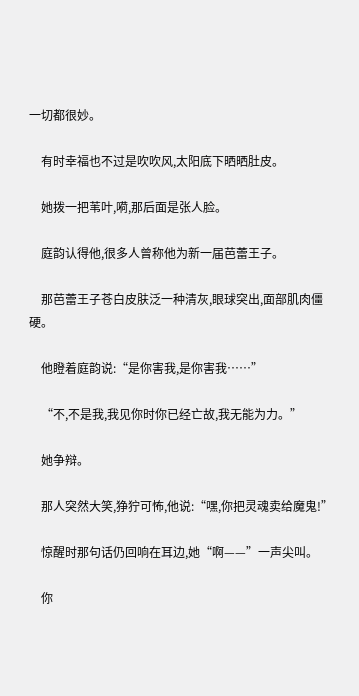一切都很妙。

    有时幸福也不过是吹吹风,太阳底下晒晒肚皮。

    她拨一把苇叶,嗬,那后面是张人脸。

    庭韵认得他,很多人曾称他为新一届芭蕾王子。

    那芭蕾王子苍白皮肤泛一种清灰,眼球突出,面部肌肉僵硬。

    他瞪着庭韵说:“是你害我,是你害我……”

    “不,不是我,我见你时你已经亡故,我无能为力。”

    她争辩。

    那人突然大笑,狰狞可怖,他说:“嘿,你把灵魂卖给魔鬼!”

    惊醒时那句话仍回响在耳边,她“啊——”一声尖叫。

    你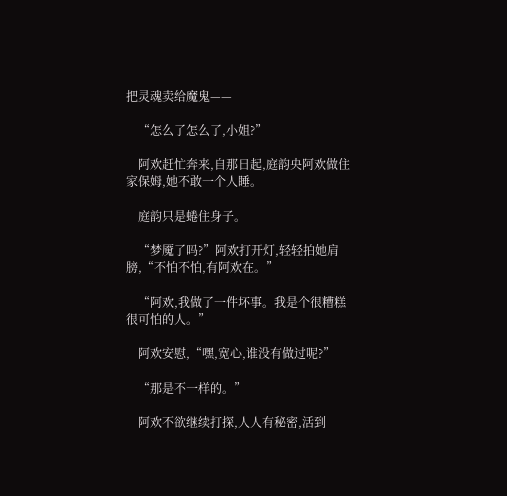把灵魂卖给魔鬼——

    “怎么了怎么了,小姐?”

    阿欢赶忙奔来,自那日起,庭韵央阿欢做住家保姆,她不敢一个人睡。

    庭韵只是蜷住身子。

    “梦魇了吗?”阿欢打开灯,轻轻拍她肩膀,“不怕不怕,有阿欢在。”

    “阿欢,我做了一件坏事。我是个很糟糕很可怕的人。”

    阿欢安慰,“嘿,宽心,谁没有做过呢?”

    “那是不一样的。”

    阿欢不欲继续打探,人人有秘密,活到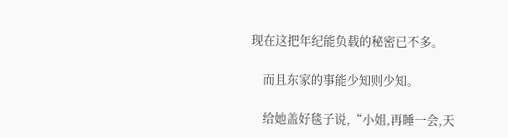现在这把年纪能负载的秘密已不多。

    而且东家的事能少知则少知。

    给她盖好毯子说,“小姐,再睡一会,天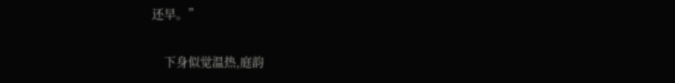还早。”

    下身似觉温热,庭韵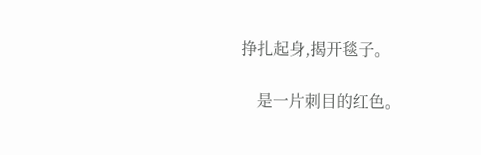挣扎起身,揭开毯子。

    是一片刺目的红色。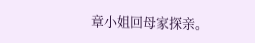章小姐回母家探亲。